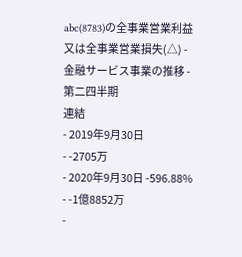abc(8783)の全事業営業利益又は全事業営業損失(△) - 金融サービス事業の推移 - 第二四半期
連結
- 2019年9月30日
- -2705万
- 2020年9月30日 -596.88%
- -1億8852万
-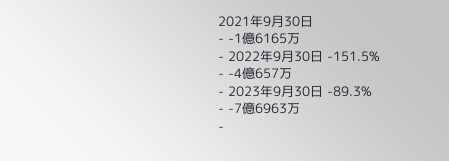2021年9月30日
- -1億6165万
- 2022年9月30日 -151.5%
- -4億657万
- 2023年9月30日 -89.3%
- -7億6963万
-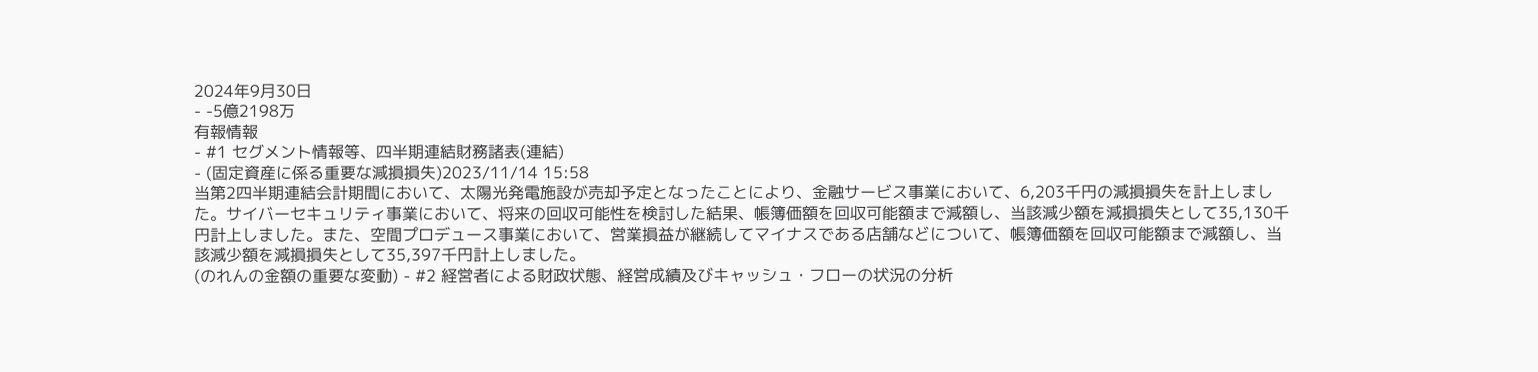2024年9月30日
- -5億2198万
有報情報
- #1 セグメント情報等、四半期連結財務諸表(連結)
- (固定資産に係る重要な減損損失)2023/11/14 15:58
当第2四半期連結会計期間において、太陽光発電施設が売却予定となったことにより、金融サービス事業において、6,203千円の減損損失を計上しました。サイバーセキュリティ事業において、将来の回収可能性を検討した結果、帳簿価額を回収可能額まで減額し、当該減少額を減損損失として35,130千円計上しました。また、空間プロデュース事業において、営業損益が継続してマイナスである店舗などについて、帳簿価額を回収可能額まで減額し、当該減少額を減損損失として35,397千円計上しました。
(のれんの金額の重要な変動) - #2 経営者による財政状態、経営成績及びキャッシュ・フローの状況の分析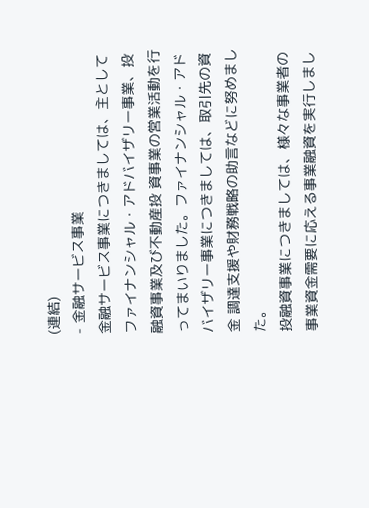(連結)
- 金融サービス事業
金融サービス事業につきましては、主としてファイナンシャル・アドバイザリー事業、投融資事業及び不動産投 資事業の営業活動を行ってまいりました。ファイナンシャル・アドバイザリー事業につきましては、取引先の資金 調達支援や財務戦略の助言などに努めました。
投融資事業につきましては、様々な事業者の事業資金需要に応える事業融資を実行しまし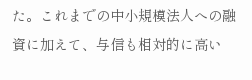た。これまでの中小規模法人への融資に加えて、与信も相対的に高い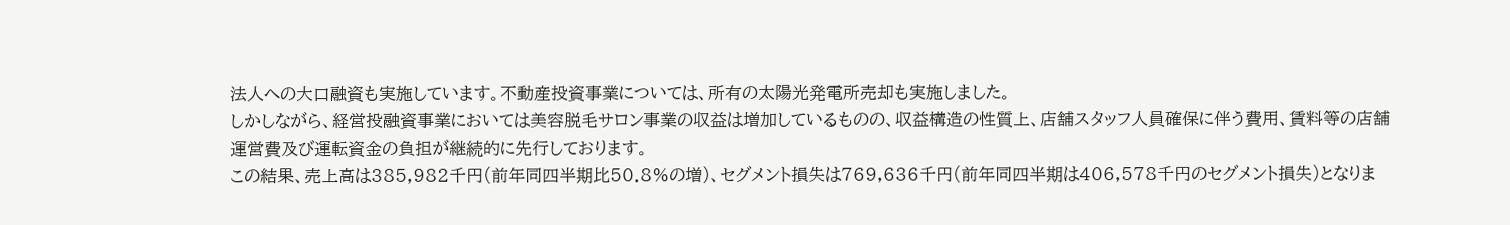法人への大口融資も実施しています。不動産投資事業については、所有の太陽光発電所売却も実施しました。
しかしながら、経営投融資事業においては美容脱毛サロン事業の収益は増加しているものの、収益構造の性質上、店舗スタッフ人員確保に伴う費用、賃料等の店舗運営費及び運転資金の負担が継続的に先行しております。
この結果、売上高は385,982千円(前年同四半期比50.8%の増)、セグメント損失は769,636千円(前年同四半期は406,578千円のセグメント損失)となりま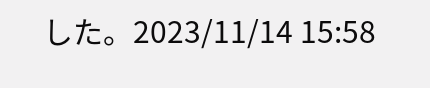した。2023/11/14 15:58